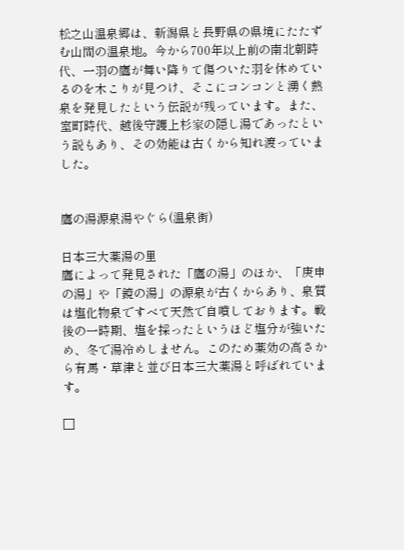松之山温泉郷は、新潟県と長野県の県境にたたずむ山間の温泉地。今から700年以上前の南北朝時代、一羽の鷹が舞い降りて傷ついた羽を休めているのを木こりが見つけ、そこにコンコンと湧く熱泉を発見したという伝説が残っています。また、室町時代、越後守護上杉家の隠し湯であったという説もあり、その効能は古くから知れ渡っていました。


鷹の湯源泉湯やぐら(温泉街)

日本三大薬湯の里
鷹によって発見された「鷹の湯」のほか、「庚申の湯」や「鏡の湯」の源泉が古くからあり、泉質は塩化物泉ですべて天然で自噴しております。戦後の一時期、塩を採ったというほど塩分が強いため、冬で湯冷めしません。このため薬効の高さから有馬・草津と並び日本三大薬湯と呼ばれています。

□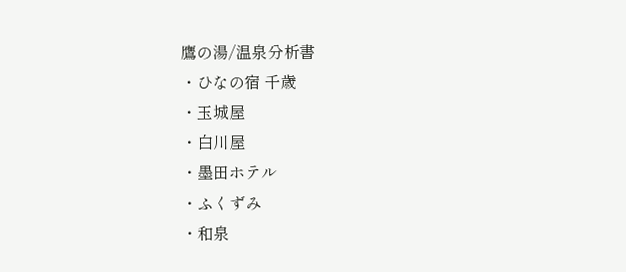鷹の湯/温泉分析書
・ひなの宿 千歳
・玉城屋
・白川屋
・墨田ホテル
・ふくずみ
・和泉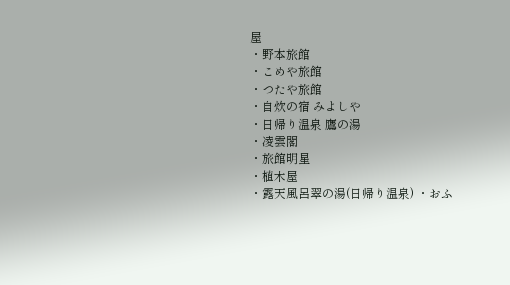屋
・野本旅館
・こめや旅館
・つたや旅館
・自炊の宿 みよしや
・日帰り温泉 鷹の湯
・凌雲閣
・旅館明星
・植木屋
・露天風呂翠の湯(日帰り温泉) ・おふ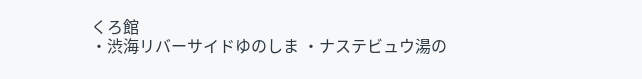くろ館
・渋海リバーサイドゆのしま ・ナステビュウ湯の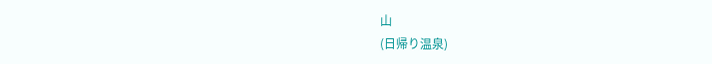山
(日帰り温泉)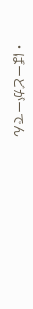・ばーどがーでん